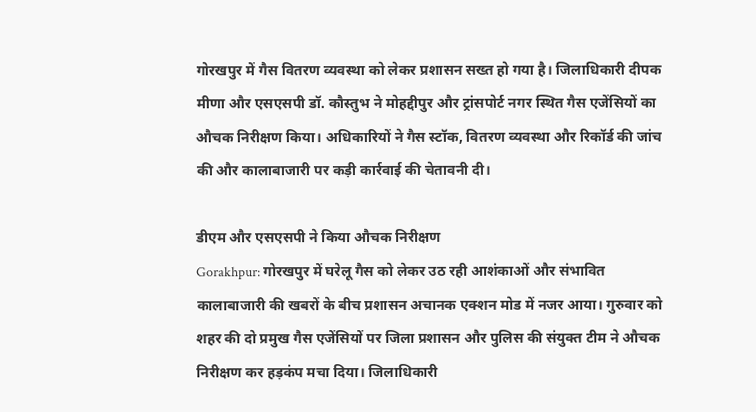गोरखपुर में गैस वितरण व्यवस्था को लेकर प्रशासन सख्त हो गया है। जिलाधिकारी दीपक मीणा और एसएसपी डॉ. कौस्तुभ ने मोहद्दीपुर और ट्रांसपोर्ट नगर स्थित गैस एजेंसियों का औचक निरीक्षण किया। अधिकारियों ने गैस स्टॉक, वितरण व्यवस्था और रिकॉर्ड की जांच की और कालाबाजारी पर कड़ी कार्रवाई की चेतावनी दी।

डीएम और एसएसपी ने किया औचक निरीक्षण
Gorakhpur: गोरखपुर में घरेलू गैस को लेकर उठ रही आशंकाओं और संभावित कालाबाजारी की खबरों के बीच प्रशासन अचानक एक्शन मोड में नजर आया। गुरुवार को शहर की दो प्रमुख गैस एजेंसियों पर जिला प्रशासन और पुलिस की संयुक्त टीम ने औचक निरीक्षण कर हड़कंप मचा दिया। जिलाधिकारी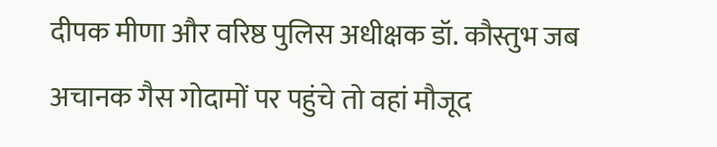दीपक मीणा और वरिष्ठ पुलिस अधीक्षक डॉ. कौस्तुभ जब अचानक गैस गोदामों पर पहुंचे तो वहां मौजूद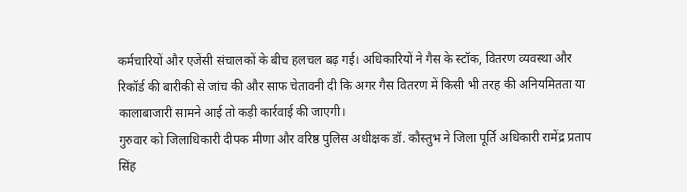कर्मचारियों और एजेंसी संचालकों के बीच हलचल बढ़ गई। अधिकारियों ने गैस के स्टॉक, वितरण व्यवस्था और रिकॉर्ड की बारीकी से जांच की और साफ चेतावनी दी कि अगर गैस वितरण में किसी भी तरह की अनियमितता या कालाबाजारी सामने आई तो कड़ी कार्रवाई की जाएगी।
गुरुवार को जिलाधिकारी दीपक मीणा और वरिष्ठ पुलिस अधीक्षक डॉ. कौस्तुभ ने जिला पूर्ति अधिकारी रामेंद्र प्रताप सिंह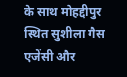के साथ मोहद्दीपुर स्थित सुशीला गैस एजेंसी और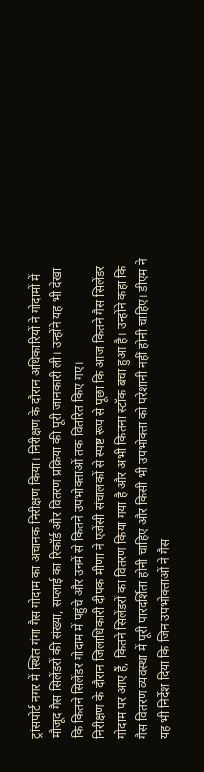ट्रांसपोर्ट नगर में स्थित गंगा गैस गोदाम का अचानक निरीक्षण किया। निरीक्षण के दौरान अधिकारियों ने गोदामों में मौजूद गैस सिलेंडरों की संख्या, सप्लाई का रिकॉर्ड और वितरण प्रक्रिया की पूरी जानकारी ली। उन्होंने यह भी देखा कि कितने सिलेंडर गोदाम में पहुंचे और उनमें से कितने उपभोक्ताओं तक वितरित किए गए।
निरीक्षण के दौरान जिलाधिकारी दीपक मीणा ने एजेंसी संचालकों से स्पष्ट रूप से पूछा कि आज कितने गैस सिलेंडर गोदाम पर आए हैं, कितने सिलेंडरों का वितरण किया गया है और अभी कितना स्टॉक बचा हुआ है। उन्होंने कहा कि गैस वितरण व्यवस्था में पूरी पारदर्शिता होनी चाहिए और किसी भी उपभोक्ता को परेशानी नहीं होनी चाहिए। डीएम ने यह भी निर्देश दिया कि जिन उपभोक्ताओं ने गैस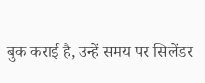बुक कराई है, उन्हें समय पर सिलेंडर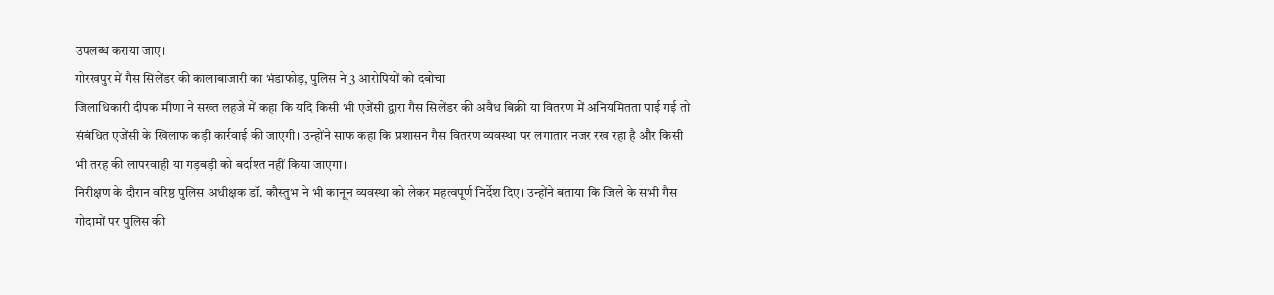उपलब्ध कराया जाए।
गोरखपुर में गैस सिलेंडर की कालाबाजारी का भंडाफोड़, पुलिस ने 3 आरोपियों को दबोचा
जिलाधिकारी दीपक मीणा ने सख्त लहजे में कहा कि यदि किसी भी एजेंसी द्वारा गैस सिलेंडर की अवैध बिक्री या वितरण में अनियमितता पाई गई तो संबंधित एजेंसी के खिलाफ कड़ी कार्रवाई की जाएगी। उन्होंने साफ कहा कि प्रशासन गैस वितरण व्यवस्था पर लगातार नजर रख रहा है और किसी भी तरह की लापरवाही या गड़बड़ी को बर्दाश्त नहीं किया जाएगा।
निरीक्षण के दौरान वरिष्ठ पुलिस अधीक्षक डॉ. कौस्तुभ ने भी कानून व्यवस्था को लेकर महत्वपूर्ण निर्देश दिए। उन्होंने बताया कि जिले के सभी गैस गोदामों पर पुलिस की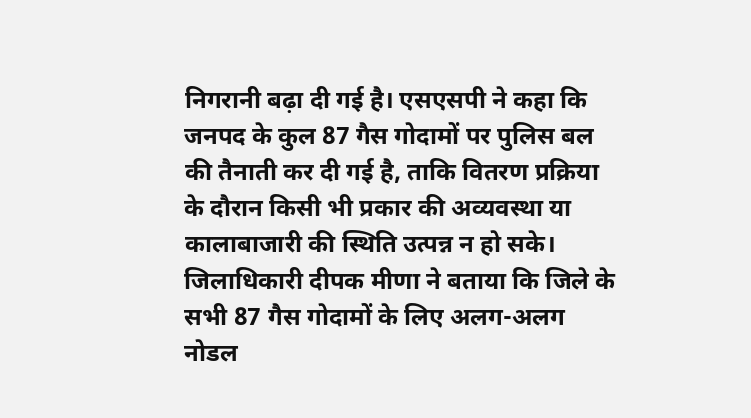निगरानी बढ़ा दी गई है। एसएसपी ने कहा कि जनपद के कुल 87 गैस गोदामों पर पुलिस बल की तैनाती कर दी गई है, ताकि वितरण प्रक्रिया के दौरान किसी भी प्रकार की अव्यवस्था या कालाबाजारी की स्थिति उत्पन्न न हो सके।
जिलाधिकारी दीपक मीणा ने बताया कि जिले के सभी 87 गैस गोदामों के लिए अलग-अलग नोडल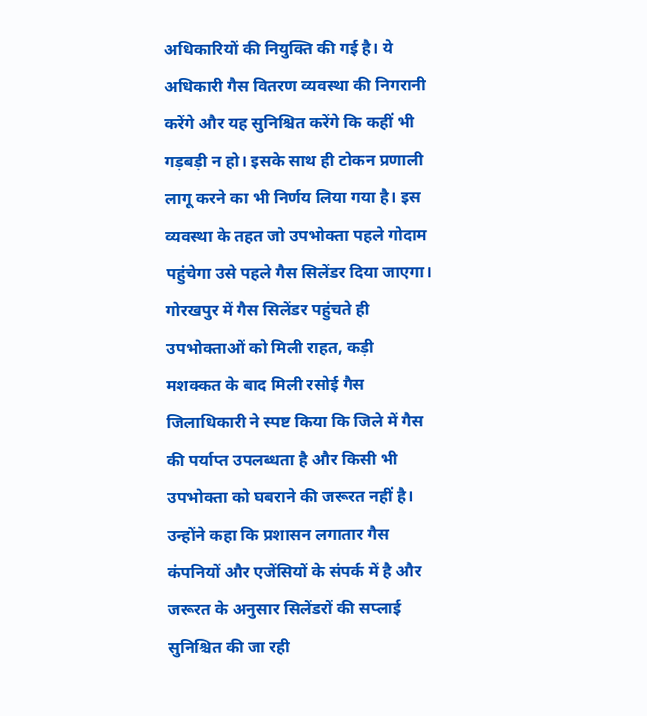अधिकारियों की नियुक्ति की गई है। ये अधिकारी गैस वितरण व्यवस्था की निगरानी करेंगे और यह सुनिश्चित करेंगे कि कहीं भी गड़बड़ी न हो। इसके साथ ही टोकन प्रणाली लागू करने का भी निर्णय लिया गया है। इस व्यवस्था के तहत जो उपभोक्ता पहले गोदाम पहुंचेगा उसे पहले गैस सिलेंडर दिया जाएगा।
गोरखपुर में गैस सिलेंडर पहुंचते ही उपभोक्ताओं को मिली राहत, कड़ी मशक्कत के बाद मिली रसोई गैस
जिलाधिकारी ने स्पष्ट किया कि जिले में गैस की पर्याप्त उपलब्धता है और किसी भी उपभोक्ता को घबराने की जरूरत नहीं है। उन्होंने कहा कि प्रशासन लगातार गैस कंपनियों और एजेंसियों के संपर्क में है और जरूरत के अनुसार सिलेंडरों की सप्लाई सुनिश्चित की जा रही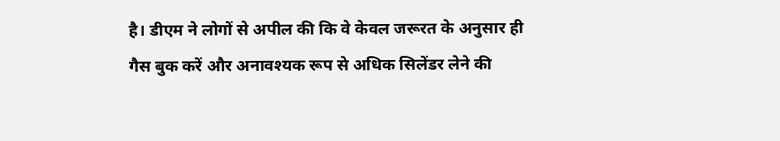है। डीएम ने लोगों से अपील की कि वे केवल जरूरत के अनुसार ही गैस बुक करें और अनावश्यक रूप से अधिक सिलेंडर लेने की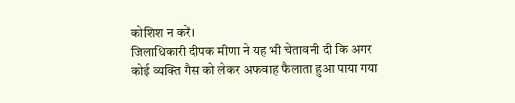कोशिश न करें।
जिलाधिकारी दीपक मीणा ने यह भी चेतावनी दी कि अगर कोई व्यक्ति गैस को लेकर अफवाह फैलाता हुआ पाया गया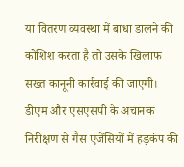या वितरण व्यवस्था में बाधा डालने की कोशिश करता है तो उसके खिलाफ सख्त कानूनी कार्रवाई की जाएगी।
डीएम और एसएसपी के अचानक निरीक्षण से गैस एजेंसियों में हड़कंप की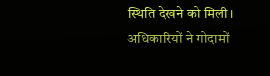स्थिति देखने को मिली। अधिकारियों ने गोदामों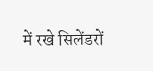में रखे सिलेंडरों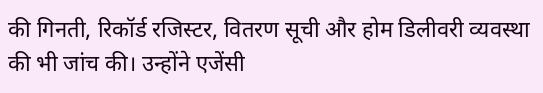की गिनती, रिकॉर्ड रजिस्टर, वितरण सूची और होम डिलीवरी व्यवस्था की भी जांच की। उन्होंने एजेंसी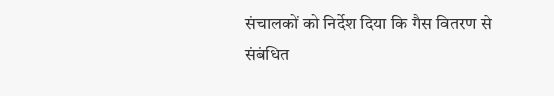संचालकों को निर्देश दिया कि गैस वितरण से संबंधित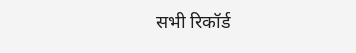सभी रिकॉर्ड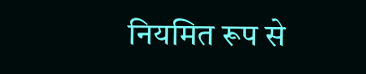नियमित रूप से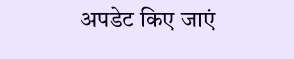अपडेट किए जाएं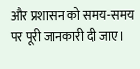और प्रशासन को समय-समय पर पूरी जानकारी दी जाए।